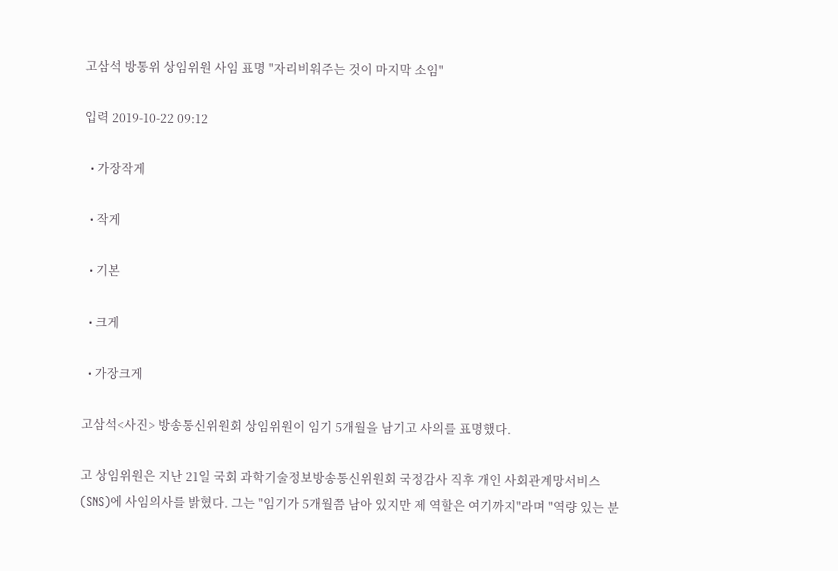고삼석 방통위 상임위원 사임 표명 "자리비워주는 것이 마지막 소임"

입력 2019-10-22 09:12

  • 가장작게

  • 작게

  • 기본

  • 크게

  • 가장크게

고삼석<사진> 방송통신위원회 상임위원이 임기 5개월을 남기고 사의를 표명했다.

고 상임위원은 지난 21일 국회 과학기술정보방송통신위원회 국정감사 직후 개인 사회관계망서비스(SNS)에 사임의사를 밝혔다. 그는 "임기가 5개월쯤 남아 있지만 제 역할은 여기까지"라며 "역량 있는 분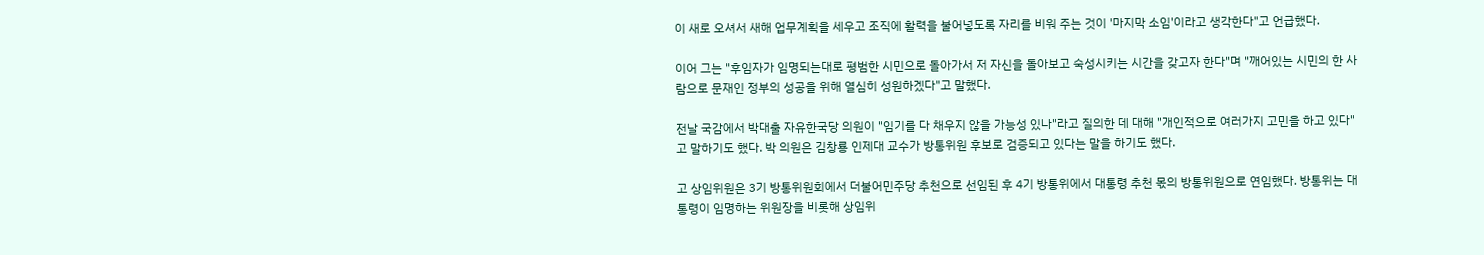이 새로 오셔서 새해 업무계획을 세우고 조직에 활력을 불어넣도록 자리를 비워 주는 것이 '마지막 소임'이라고 생각한다"고 언급했다.

이어 그는 "후임자가 임명되는대로 평범한 시민으로 돌아가서 저 자신을 돌아보고 숙성시키는 시간을 갖고자 한다"며 "깨어있는 시민의 한 사람으로 문재인 정부의 성공을 위해 열심히 성원하겠다"고 말했다.

전날 국감에서 박대출 자유한국당 의원이 "임기를 다 채우지 않을 가능성 있나"라고 질의한 데 대해 "개인적으로 여러가지 고민을 하고 있다"고 말하기도 했다. 박 의원은 김창룡 인제대 교수가 방통위원 후보로 검증되고 있다는 말을 하기도 했다.

고 상임위원은 3기 방통위원회에서 더불어민주당 추천으로 선임된 후 4기 방통위에서 대통령 추천 몫의 방통위원으로 연임했다. 방통위는 대통령이 임명하는 위원장을 비롯해 상임위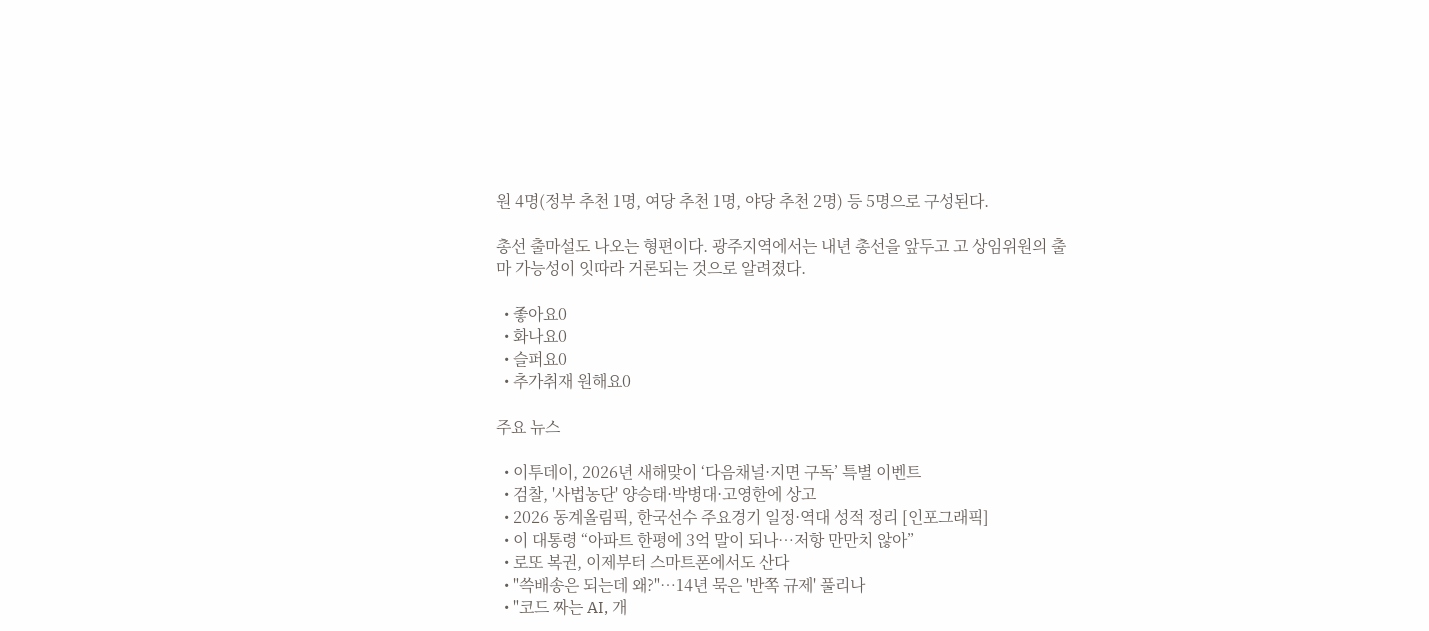원 4명(정부 추천 1명, 여당 추천 1명, 야당 추천 2명) 등 5명으로 구성된다.

총선 출마설도 나오는 형편이다. 광주지역에서는 내년 총선을 앞두고 고 상임위원의 출마 가능성이 잇따라 거론되는 것으로 알려졌다.

  • 좋아요0
  • 화나요0
  • 슬퍼요0
  • 추가취재 원해요0

주요 뉴스

  • 이투데이, 2026년 새해맞이 ‘다음채널·지면 구독’ 특별 이벤트
  • 검찰, '사법농단' 양승태·박병대·고영한에 상고
  • 2026 동계올림픽, 한국선수 주요경기 일정·역대 성적 정리 [인포그래픽]
  • 이 대통령 “아파트 한평에 3억 말이 되나…저항 만만치 않아”
  • 로또 복권, 이제부터 스마트폰에서도 산다
  • "쓱배송은 되는데 왜?"…14년 묵은 '반쪽 규제' 풀리나
  • "코드 짜는 AI, 개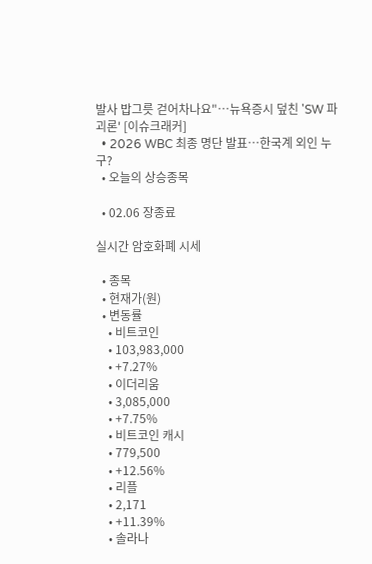발사 밥그릇 걷어차나요"…뉴욕증시 덮친 'SW 파괴론' [이슈크래커]
  • 2026 WBC 최종 명단 발표…한국계 외인 누구?
  • 오늘의 상승종목

  • 02.06 장종료

실시간 암호화폐 시세

  • 종목
  • 현재가(원)
  • 변동률
    • 비트코인
    • 103,983,000
    • +7.27%
    • 이더리움
    • 3,085,000
    • +7.75%
    • 비트코인 캐시
    • 779,500
    • +12.56%
    • 리플
    • 2,171
    • +11.39%
    • 솔라나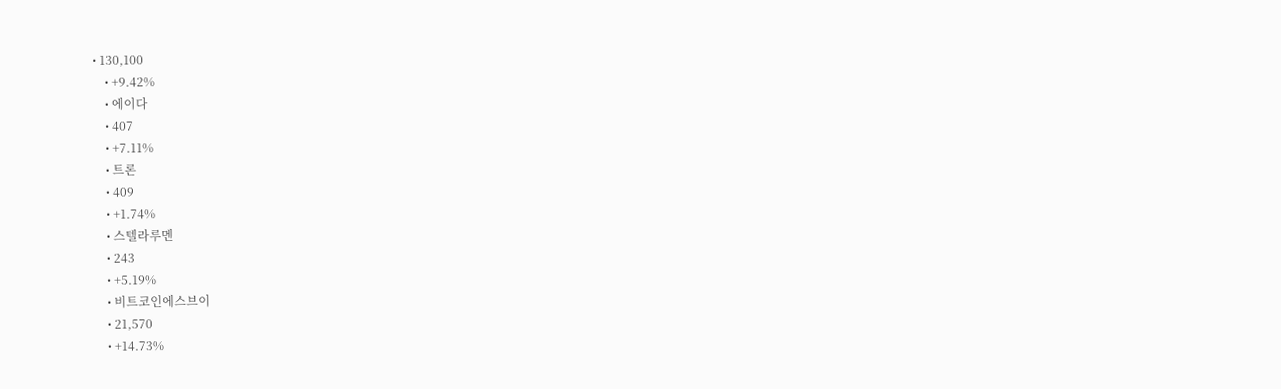• 130,100
    • +9.42%
    • 에이다
    • 407
    • +7.11%
    • 트론
    • 409
    • +1.74%
    • 스텔라루멘
    • 243
    • +5.19%
    • 비트코인에스브이
    • 21,570
    • +14.73%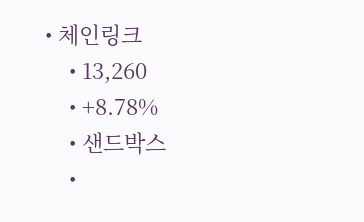• 체인링크
    • 13,260
    • +8.78%
    • 샌드박스
    •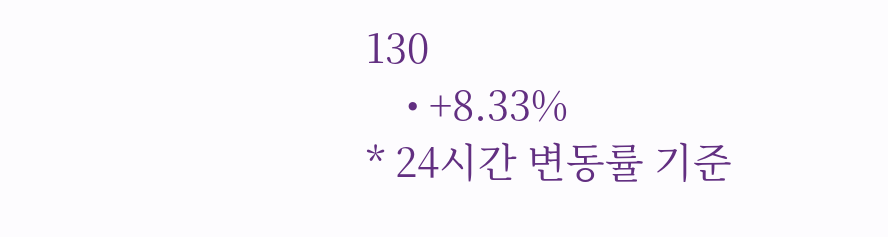130
    • +8.33%
* 24시간 변동률 기준